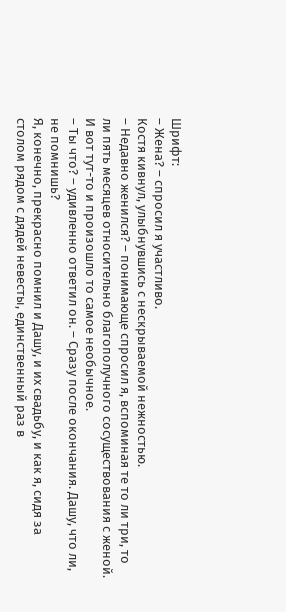Шрифт:
– Жена? – спросил я участливо.
Костя кивнул, улыбнувшись с нескрываемой нежностью.
– Недавно женился? – понимающе спросил я, вспоминая те то ли три, то ли пять месяцев относительно благополучного сосуществования с женой. И вот тут-то и произошло то самое необычное.
– Ты что? – удивленно ответил он. – Сразу после окончания. Дашу, что ли, не помнишь?
Я, конечно, прекрасно помнил и Дашу, и их свадьбу, и как я, сидя за столом рядом с дядей невесты, единственный раз в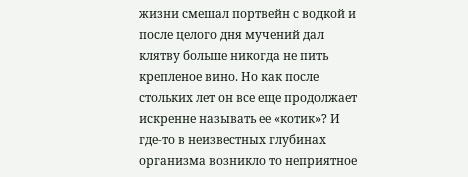жизни смешал портвейн с водкой и после целого дня мучений дал клятву больше никогда не пить крепленое вино. Но как после стольких лет он все еще продолжает искренне называть ее «котик»? И где-то в неизвестных глубинах организма возникло то неприятное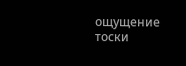ощущение тоски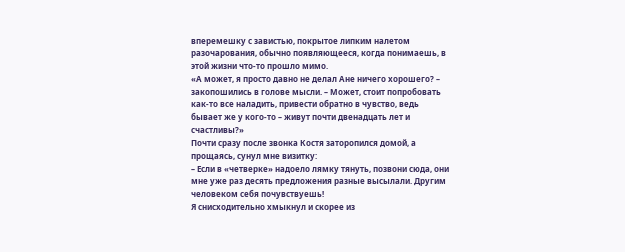вперемешку с завистью, покрытое липким налетом разочарования, обычно появляющееся, когда понимаешь, в этой жизни что-то прошло мимо.
«А может, я просто давно не делал Ане ничего хорошего? – закопошились в голове мысли. – Может, стоит попробовать как-то все наладить, привести обратно в чувство, ведь бывает же у кого-то – живут почти двенадцать лет и счастливы?»
Почти сразу после звонка Костя заторопился домой, а прощаясь, сунул мне визитку:
– Если в «четверке» надоело лямку тянуть, позвони сюда, они мне уже раз десять предложения разные высылали. Другим человеком себя почувствуешь!
Я снисходительно хмыкнул и скорее из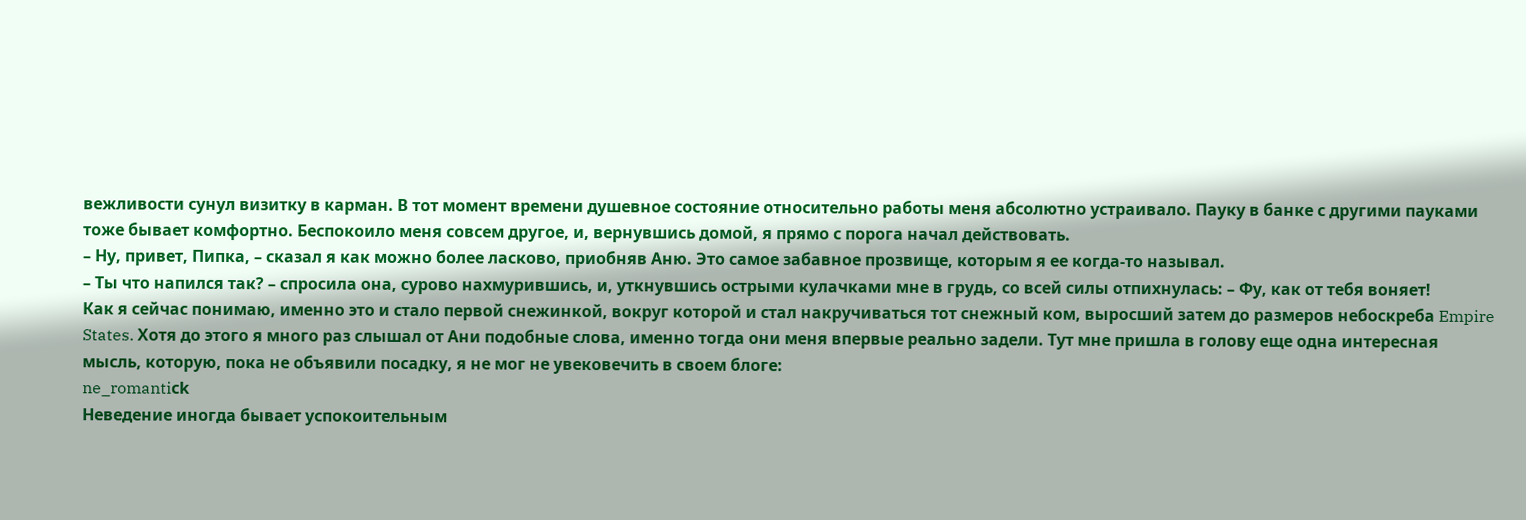вежливости сунул визитку в карман. В тот момент времени душевное состояние относительно работы меня абсолютно устраивало. Пауку в банке с другими пауками тоже бывает комфортно. Беспокоило меня совсем другое, и, вернувшись домой, я прямо с порога начал действовать.
– Ну, привет, Пипка, – сказал я как можно более ласково, приобняв Аню. Это самое забавное прозвище, которым я ее когда-то называл.
– Ты что напился так? – спросила она, сурово нахмурившись, и, уткнувшись острыми кулачками мне в грудь, со всей силы отпихнулась: – Фу, как от тебя воняет!
Как я сейчас понимаю, именно это и стало первой снежинкой, вокруг которой и стал накручиваться тот снежный ком, выросший затем до размеров небоскреба Empire States. Хотя до этого я много раз слышал от Ани подобные слова, именно тогда они меня впервые реально задели. Тут мне пришла в голову еще одна интересная мысль, которую, пока не объявили посадку, я не мог не увековечить в своем блоге:
ne_romantiсk
Неведение иногда бывает успокоительным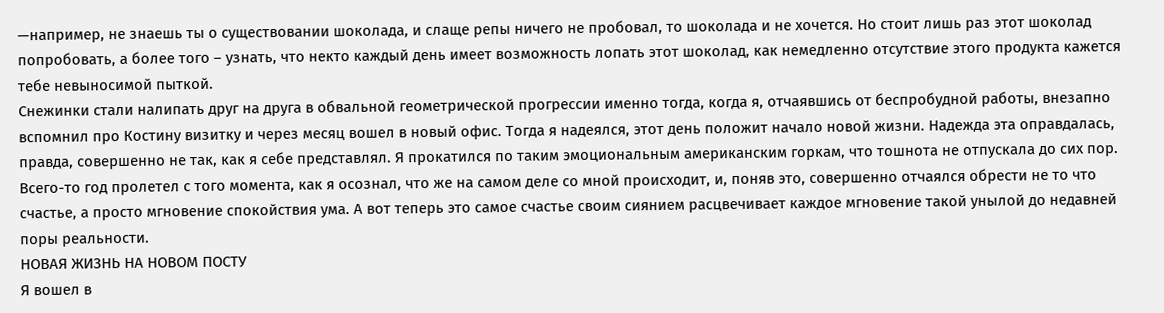—например, не знаешь ты о существовании шоколада, и слаще репы ничего не пробовал, то шоколада и не хочется. Но стоит лишь раз этот шоколад попробовать, а более того – узнать, что некто каждый день имеет возможность лопать этот шоколад, как немедленно отсутствие этого продукта кажется тебе невыносимой пыткой.
Снежинки стали налипать друг на друга в обвальной геометрической прогрессии именно тогда, когда я, отчаявшись от беспробудной работы, внезапно вспомнил про Костину визитку и через месяц вошел в новый офис. Тогда я надеялся, этот день положит начало новой жизни. Надежда эта оправдалась, правда, совершенно не так, как я себе представлял. Я прокатился по таким эмоциональным американским горкам, что тошнота не отпускала до сих пор. Всего-то год пролетел с того момента, как я осознал, что же на самом деле со мной происходит, и, поняв это, совершенно отчаялся обрести не то что счастье, а просто мгновение спокойствия ума. А вот теперь это самое счастье своим сиянием расцвечивает каждое мгновение такой унылой до недавней поры реальности.
НОВАЯ ЖИЗНЬ НА НОВОМ ПОСТУ
Я вошел в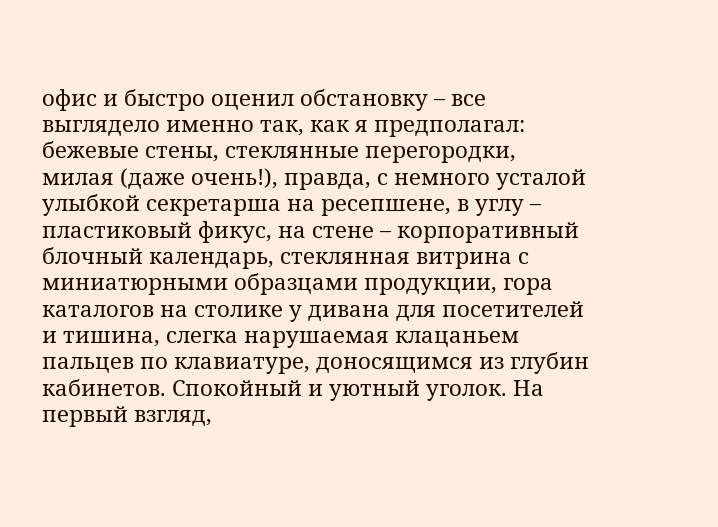офис и быстро оценил обстановку – все выглядело именно так, как я предполагал: бежевые стены, стеклянные перегородки, милая (даже очень!), правда, с немного усталой улыбкой секретарша на ресепшене, в углу – пластиковый фикус, на стене – корпоративный блочный календарь, стеклянная витрина с миниатюрными образцами продукции, гора каталогов на столике у дивана для посетителей и тишина, слегка нарушаемая клацаньем пальцев по клавиатуре, доносящимся из глубин кабинетов. Спокойный и уютный уголок. На первый взгляд,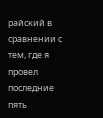райский в сравнении с тем, где я провел последние пять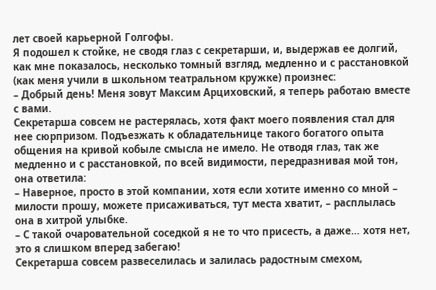лет своей карьерной Голгофы.
Я подошел к стойке, не сводя глаз с секретарши, и, выдержав ее долгий, как мне показалось, несколько томный взгляд, медленно и с расстановкой (как меня учили в школьном театральном кружке) произнес:
– Добрый день! Меня зовут Максим Арциховский, я теперь работаю вместе с вами.
Секретарша совсем не растерялась, хотя факт моего появления стал для нее сюрпризом. Подъезжать к обладательнице такого богатого опыта общения на кривой кобыле смысла не имело. Не отводя глаз, так же медленно и с расстановкой, по всей видимости, передразнивая мой тон, она ответила:
– Наверное, просто в этой компании, хотя если хотите именно со мной – милости прошу, можете присаживаться, тут места хватит, – расплылась она в хитрой улыбке.
– С такой очаровательной соседкой я не то что присесть, а даже… хотя нет, это я слишком вперед забегаю!
Секретарша совсем развеселилась и залилась радостным смехом,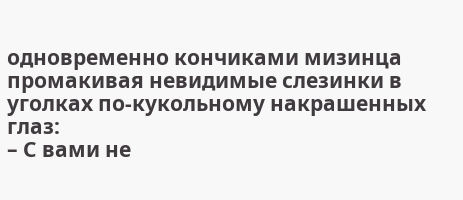одновременно кончиками мизинца промакивая невидимые слезинки в уголках по-кукольному накрашенных глаз:
– С вами не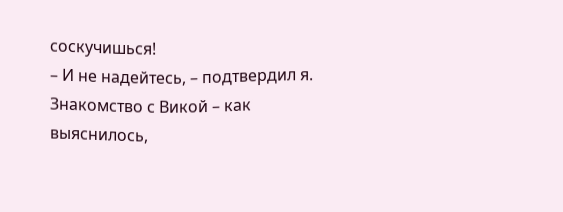соскучишься!
– И не надейтесь, – подтвердил я.
Знакомство с Викой – как выяснилось,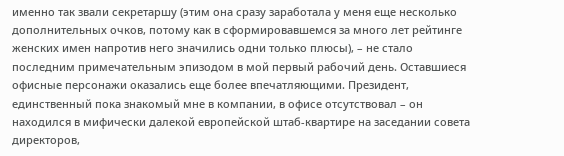именно так звали секретаршу (этим она сразу заработала у меня еще несколько дополнительных очков, потому как в сформировавшемся за много лет рейтинге женских имен напротив него значились одни только плюсы), – не стало последним примечательным эпизодом в мой первый рабочий день. Оставшиеся офисные персонажи оказались еще более впечатляющими. Президент, единственный пока знакомый мне в компании, в офисе отсутствовал – он находился в мифически далекой европейской штаб-квартире на заседании совета директоров,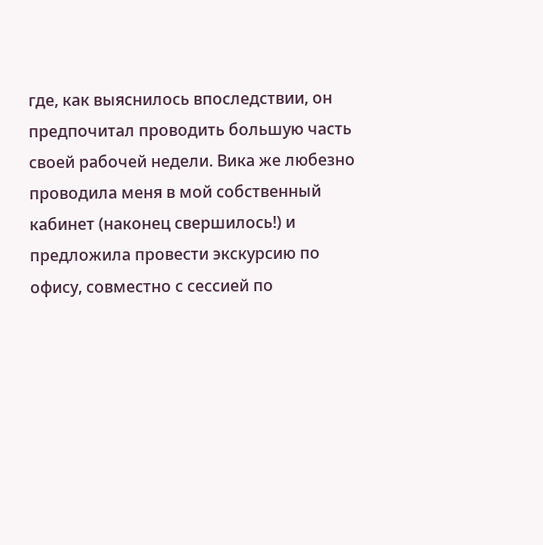где, как выяснилось впоследствии, он предпочитал проводить большую часть своей рабочей недели. Вика же любезно проводила меня в мой собственный кабинет (наконец свершилось!) и предложила провести экскурсию по офису, совместно с сессией по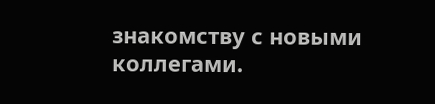знакомству с новыми коллегами.